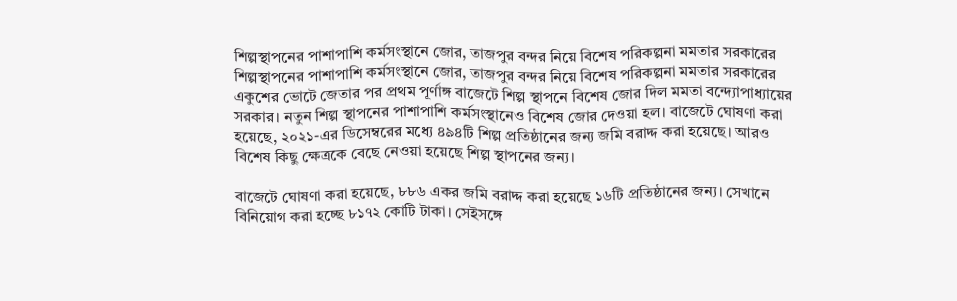শিল্পস্থাপনের পাশাপাশি কর্মসংস্থানে জোর, তাজপুর বন্দর নিয়ে বিশেষ পরিকল্পনা মমতার সরকারের
শিল্পস্থাপনের পাশাপাশি কর্মসংস্থানে জোর, তাজপুর বন্দর নিয়ে বিশেষ পরিকল্পনা মমতার সরকারের
একুশের ভোটে জেতার পর প্রথম পূর্ণাঙ্গ বাজেটে শিল্প স্থাপনে বিশেষ জোর দিল মমতা বন্দ্যোপাধ্যায়ের সরকার। নতুন শিল্প স্থাপনের পাশাপাশি কর্মসংস্থানেও বিশেষ জোর দেওয়া হল। বাজেটে ঘোষণা করা হয়েছে, ২০২১-এর ডিসেম্বরের মধ্যে ৪৯৪টি শিল্প প্রতিষ্ঠানের জন্য জমি বরাদ্দ করা হয়েছে। আরও বিশেষ কিছু ক্ষেত্রকে বেছে নেওয়া হয়েছে শিল্প স্থাপনের জন্য।

বাজেটে ঘোষণা করা হয়েছে, ৮৮৬ একর জমি বরাদ্দ করা হয়েছে ১৬টি প্রতিষ্ঠানের জন্য। সেখানে বিনিয়োগ করা হচ্ছে ৮১৭২ কোটি টাকা। সেইসঙ্গে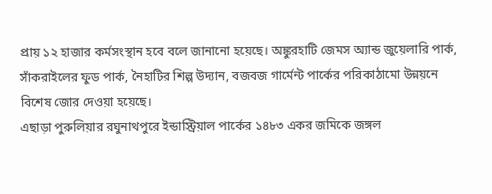প্রায় ১২ হাজার কর্মসংস্থান হবে বলে জানানো হয়েছে। অঙ্কুরহাটি জেমস অ্যান্ড জুয়েলারি পার্ক, সাঁকরাইলের ফুড পার্ক, নৈহাটির শিল্প উদ্যান, বজবজ গার্মেন্ট পার্কের পরিকাঠামো উন্নয়নে বিশেষ জোর দেওয়া হয়েছে।
এছাড়া পুরুলিয়ার রঘুনাথপুরে ইন্ডাস্ট্রিয়াল পার্কের ১৪৮৩ একর জমিকে জঙ্গল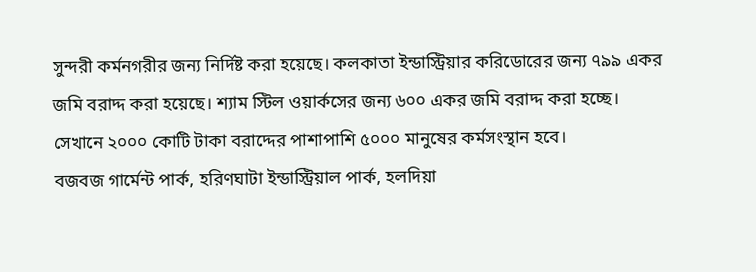সুন্দরী কর্মনগরীর জন্য নির্দিষ্ট করা হয়েছে। কলকাতা ইন্ডাস্ট্রিয়ার করিডোরের জন্য ৭৯৯ একর জমি বরাদ্দ করা হয়েছে। শ্যাম স্টিল ওয়ার্কসের জন্য ৬০০ একর জমি বরাদ্দ করা হচ্ছে। সেখানে ২০০০ কোটি টাকা বরাদ্দের পাশাপাশি ৫০০০ মানুষের কর্মসংস্থান হবে।
বজবজ গার্মেন্ট পার্ক, হরিণঘাটা ইন্ডাস্ট্রিয়াল পার্ক, হলদিয়া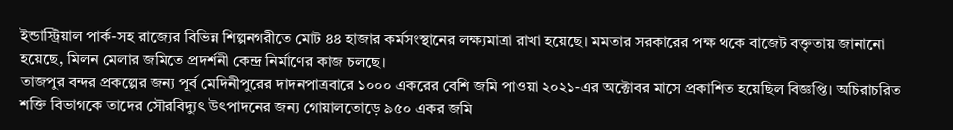ইন্ডাস্ট্রিয়াল পার্ক-সহ রাজ্যের বিভিন্ন শিল্পনগরীতে মোট ৪৪ হাজার কর্মসংস্থানের লক্ষ্যমাত্রা রাখা হয়েছে। মমতার সরকারের পক্ষ থকে বাজেট বক্তৃতায় জানানো হয়েছে, মিলন মেলার জমিতে প্রদর্শনী কেন্দ্র নির্মাণের কাজ চলছে।
তাজপুর বন্দর প্রকল্পের জন্য পূর্ব মেদিনীপুরের দাদনপাত্রবারে ১০০০ একরের বেশি জমি পাওয়া ২০২১-এর অক্টোবর মাসে প্রকাশিত হয়েছিল বিজ্ঞপ্তি। অচিরাচরিত শক্তি বিভাগকে তাদের সৌরবিদ্যুৎ উৎপাদনের জন্য গোয়ালতোড়ে ৯৫০ একর জমি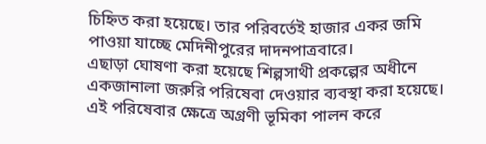চিহ্নিত করা হয়েছে। তার পরিবর্তেই হাজার একর জমি পাওয়া যাচ্ছে মেদিনীপুরের দাদনপাত্রবারে।
এছাড়া ঘোষণা করা হয়েছে শিল্পসাথী প্রকল্পের অধীনে একজানালা জরুরি পরিষেবা দেওয়ার ব্যবস্থা করা হয়েছে। এই পরিষেবার ক্ষেত্রে অগ্রণী ভূমিকা পালন করে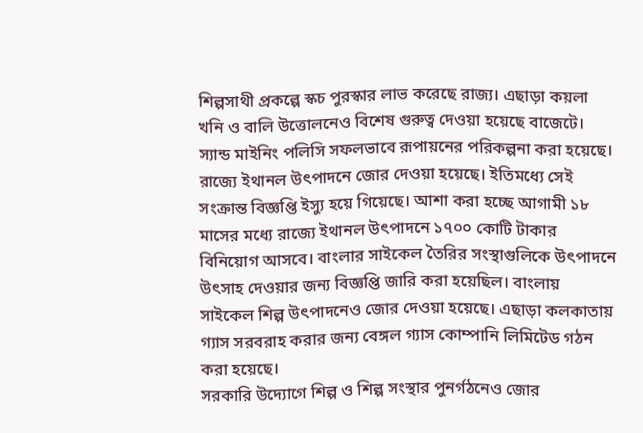শিল্পসাথী প্রকল্পে স্কচ পুরস্কার লাভ করেছে রাজ্য। এছাড়া কয়লা খনি ও বালি উত্তোলনেও বিশেষ গুরুত্ব দেওয়া হয়েছে বাজেটে। স্যান্ড মাইনিং পলিসি সফলভাবে রূপায়নের পরিকল্পনা করা হয়েছে।
রাজ্যে ইথানল উৎপাদনে জোর দেওয়া হয়েছে। ইতিমধ্যে সেই সংক্রান্ত বিজ্ঞপ্তি ইস্যু হয়ে গিয়েছে। আশা করা হচ্ছে আগামী ১৮ মাসের মধ্যে রাজ্যে ইথানল উৎপাদনে ১৭০০ কোটি টাকার বিনিয়োগ আসবে। বাংলার সাইকেল তৈরির সংস্থাগুলিকে উৎপাদনে উৎসাহ দেওয়ার জন্য বিজ্ঞপ্তি জারি করা হয়েছিল। বাংলায় সাইকেল শিল্প উৎপাদনেও জোর দেওয়া হয়েছে। এছাড়া কলকাতায় গ্যাস সরবরাহ করার জন্য বেঙ্গল গ্যাস কোম্পানি লিমিটেড গঠন করা হয়েছে।
সরকারি উদ্যোগে শিল্প ও শিল্প সংস্থার পুনর্গঠনেও জোর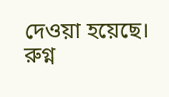দেওয়া হয়েছে। রুগ্ন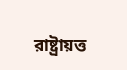রাষ্ট্রায়ত্ত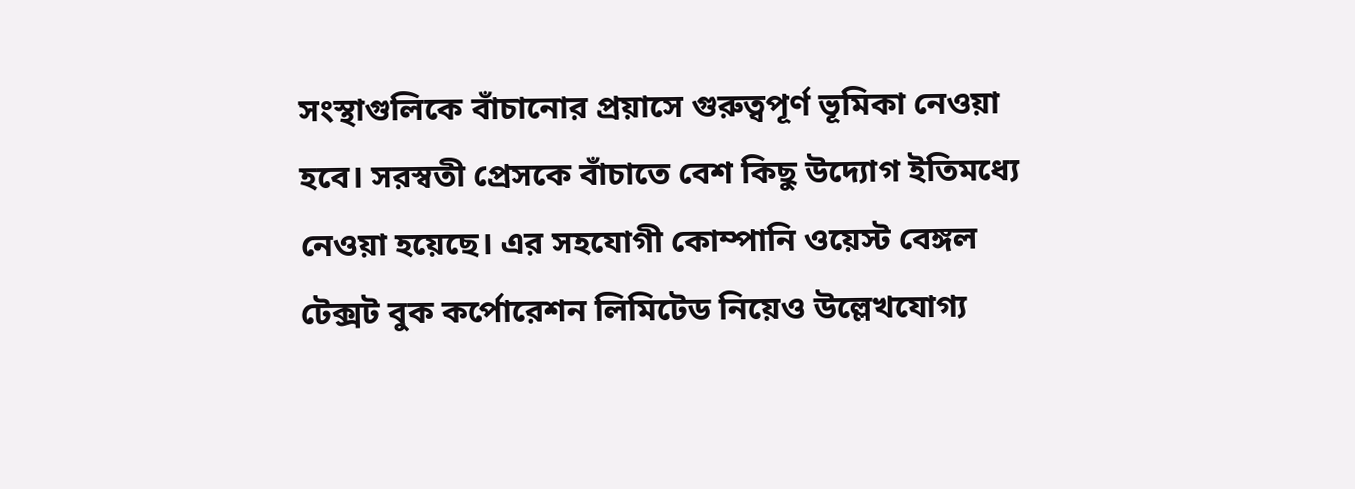সংস্থাগুলিকে বাঁচানোর প্রয়াসে গুরুত্বপূর্ণ ভূমিকা নেওয়া হবে। সরস্বতী প্রেসকে বাঁচাতে বেশ কিছু উদ্যোগ ইতিমধ্যে নেওয়া হয়েছে। এর সহযোগী কোম্পানি ওয়েস্ট বেঙ্গল টেক্সট বুক কর্পোরেশন লিমিটেড নিয়েও উল্লেখযোগ্য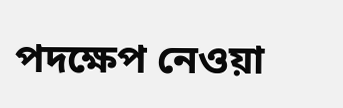পদক্ষেপ নেওয়া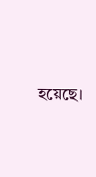হয়েছে।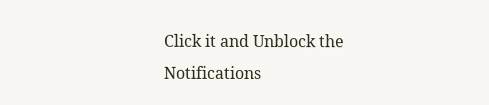Click it and Unblock the Notifications